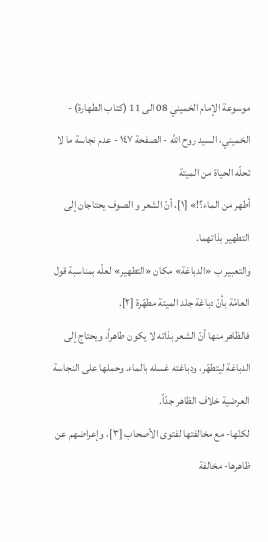موسوعة الإمام الخميني 08 الى 11 (كتاب الطهارة) - الخميني، السيد روح الله - الصفحة ١٤٧ - عدم نجاسة ما لا تحلّه الحياة من الميتة
أطهر من الماء؟!» [١]، أنّ الشعر و الصوف يحتاجان إلى التطهير بذاتهما.
والتعبير ب «الدباغة» مكان «التطهير» لعلّه بمناسبة قول العامّة بأنّ دباغة جلد الميتة مطهّرة [٢].
فالظاهر منها أنّ الشعر بذاته لا يكون طاهراً، ويحتاج إلى الدباغة ليتطهّر، ودباغته غسله بالماء. وحملها على النجاسة العرضية خلاف الظاهر جدّاً.
لكنّها- مع مخالفتها لفتوى الأصحاب [٣]، وإعراضهم عن ظاهرها- مخالفة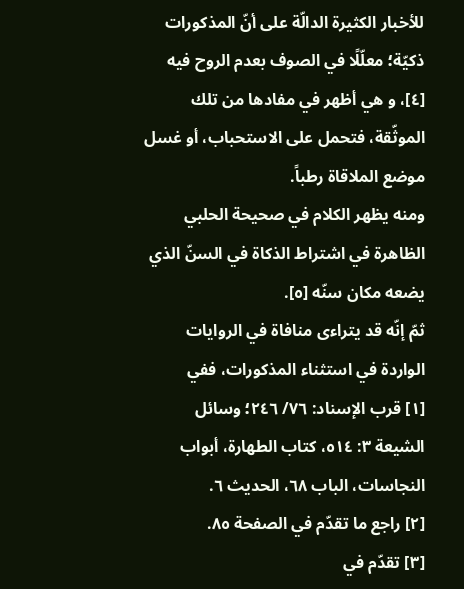للأخبار الكثيرة الدالّة على أنّ المذكورات ذكيّة؛ معلّلًا في الصوف بعدم الروح فيه [٤]، و هي أظهر في مفادها من تلك الموثّقة، فتحمل على الاستحباب، أو غسل موضع الملاقاة رطباً.
ومنه يظهر الكلام في صحيحة الحلبي الظاهرة في اشتراط الذكاة في السنّ الذي يضعه مكان سنّه [٥].
ثمّ إنّه قد يتراءى منافاة في الروايات الواردة في استثناء المذكورات، ففي
[١] قرب الإسناد: ٧٦/ ٢٤٦؛ وسائل الشيعة ٣: ٥١٤، كتاب الطهارة، أبواب النجاسات، الباب ٦٨، الحديث ٦.
[٢] راجع ما تقدّم في الصفحة ٨٥.
[٣] تقدّم في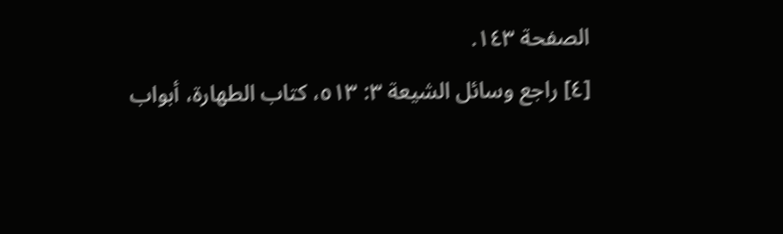الصفحة ١٤٣.
[٤] راجع وسائل الشيعة ٣: ٥١٣، كتاب الطهارة، أبواب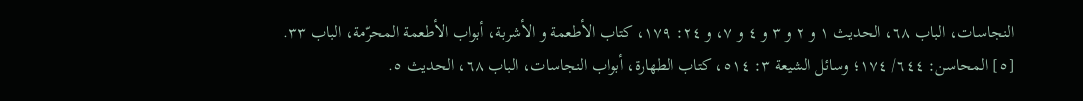النجاسات، الباب ٦٨، الحديث ١ و ٢ و ٣ و ٤ و ٧، و ٢٤: ١٧٩، كتاب الأطعمة و الأشربة، أبواب الأطعمة المحرّمة، الباب ٣٣.
[٥] المحاسن: ٦٤٤/ ١٧٤؛ وسائل الشيعة ٣: ٥١٤، كتاب الطهارة، أبواب النجاسات، الباب ٦٨، الحديث ٥.